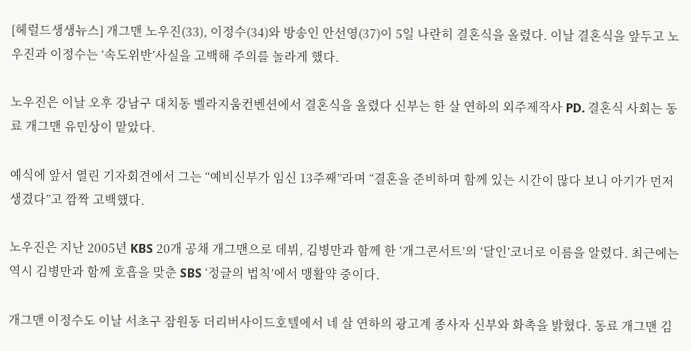[헤럴드생생뉴스] 개그맨 노우진(33), 이정수(34)와 방송인 안선영(37)이 5일 나란히 결혼식을 올렸다. 이날 결혼식을 앞두고 노우진과 이정수는 ‘속도위반’사실을 고백해 주의를 놀라게 했다.

노우진은 이날 오후 강남구 대치동 벨라지움컨벤션에서 결혼식을 올렸다 신부는 한 살 연하의 외주제작사 PD. 결혼식 사회는 동료 개그맨 유민상이 맡았다.

예식에 앞서 열린 기자회견에서 그는 “예비신부가 임신 13주째”라며 “결혼을 준비하며 함께 있는 시간이 많다 보니 아기가 먼저 생겼다”고 깜짝 고백했다.

노우진은 지난 2005년 KBS 20개 공채 개그맨으로 데뷔, 김병만과 함께 한 ‘개그콘서트’의 ‘달인’코너로 이름을 알렸다. 최근에는 역시 김병만과 함께 호흡을 맞춘 SBS ‘정글의 법칙’에서 맹활약 중이다.

개그맨 이정수도 이날 서초구 잠원동 더리버사이드호텔에서 네 살 연하의 광고계 종사자 신부와 화촉을 밝혔다. 동료 개그맨 김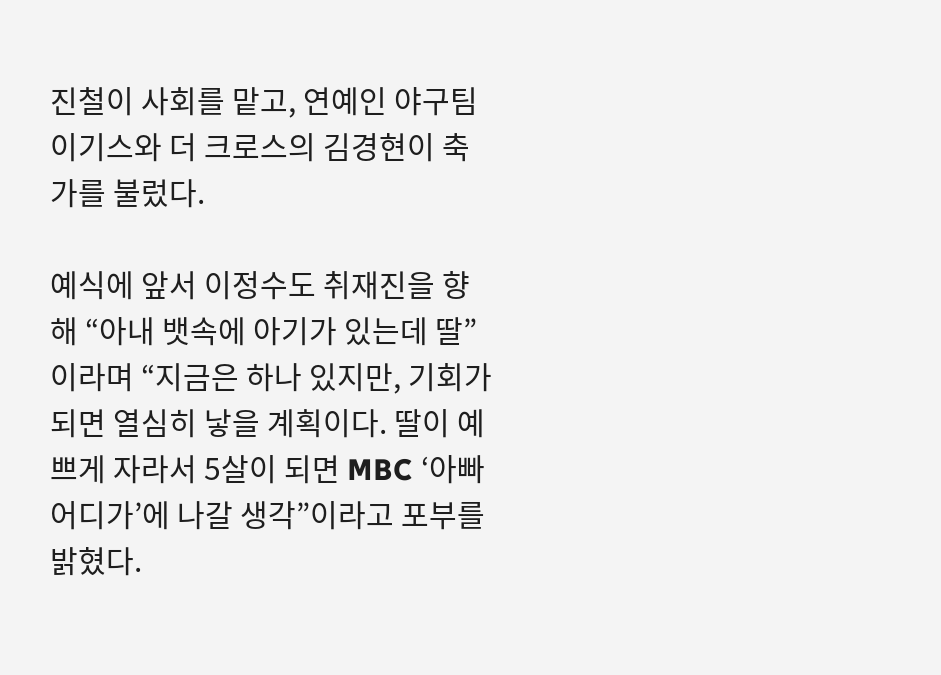진철이 사회를 맡고, 연예인 야구팀 이기스와 더 크로스의 김경현이 축가를 불렀다.

예식에 앞서 이정수도 취재진을 향해 “아내 뱃속에 아기가 있는데 딸”이라며 “지금은 하나 있지만, 기회가 되면 열심히 낳을 계획이다. 딸이 예쁘게 자라서 5살이 되면 MBC ‘아빠 어디가’에 나갈 생각”이라고 포부를 밝혔다.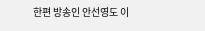한편 방송인 안선영도 이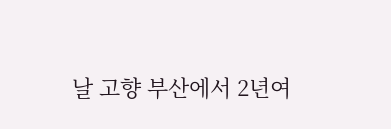날 고향 부산에서 2년여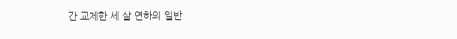간 교제한 세 살 연하의 일반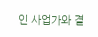인 사업가와 결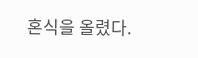혼식을 올렸다.